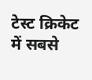टेस्ट क्रिकेट में सबसे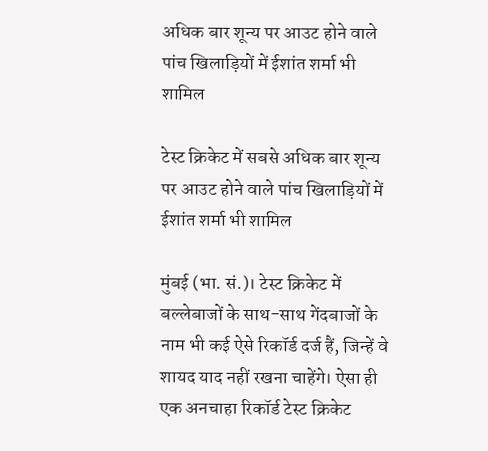अधिक बार शून्य पर आउट होने वाले पांच खिलाड़ियों में ईशांत शर्मा भी शामिल

टेस्ट क्रिकेट में सबसे अधिक बार शून्य पर आउट होने वाले पांच खिलाड़ियों में ईशांत शर्मा भी शामिल

मुंबई (भा. सं.)। टेस्ट क्रिकेट में बल्लेबाजों के साथ-साथ गेंदबाजों के नाम भी कई ऐसे रिकॉर्ड दर्ज हैं, जिन्हें वे शायद याद नहीं रखना चाहेंगे। ऐसा ही एक अनचाहा रिकॉर्ड टेस्ट क्रिकेट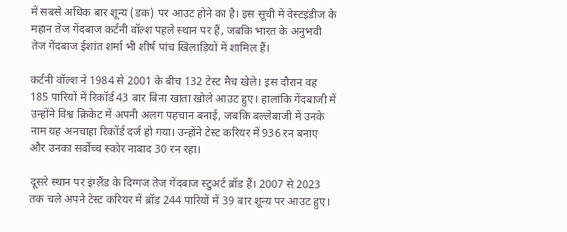में सबसे अधिक बार शून्य (डक) पर आउट होने का है। इस सूची में वेस्टइंडीज के महान तेज गेंदबाज कर्टनी वॉल्श पहले स्थान पर हैं, जबकि भारत के अनुभवी तेज गेंदबाज ईशांत शर्मा भी शीर्ष पांच खिलाड़ियों में शामिल हैं।

कर्टनी वॉल्श ने 1984 से 2001 के बीच 132 टेस्ट मैच खेले। इस दौरान वह 185 पारियों में रिकॉर्ड 43 बार बिना खाता खोले आउट हुए। हालांकि गेंदबाजी में उन्होंने विश्व क्रिकेट में अपनी अलग पहचान बनाई, जबकि बल्लेबाजी में उनके नाम यह अनचाहा रिकॉर्ड दर्ज हो गया। उन्होंने टेस्ट करियर में 936 रन बनाए और उनका सर्वोच्च स्कोर नाबाद 30 रन रहा।

दूसरे स्थान पर इंग्लैंड के दिग्गज तेज गेंदबाज स्टुअर्ट ब्रॉड हैं। 2007 से 2023 तक चले अपने टेस्ट करियर में ब्रॉड 244 पारियों में 39 बार शून्य पर आउट हुए।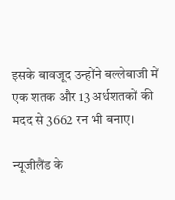इसके बावजूद उन्होंने बल्लेबाजी में एक शतक और 13 अर्धशतकों की मदद से 3662 रन भी बनाए।

न्यूजीलैंड के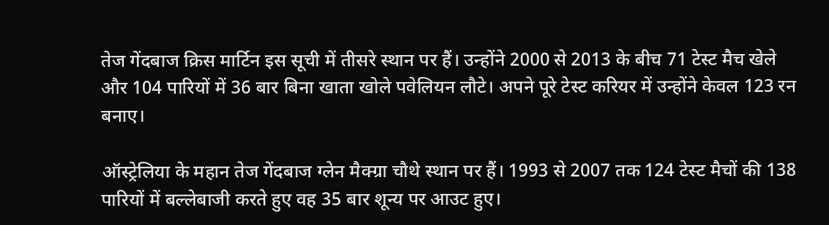तेज गेंदबाज क्रिस मार्टिन इस सूची में तीसरे स्थान पर हैं। उन्होंने 2000 से 2013 के बीच 71 टेस्ट मैच खेले और 104 पारियों में 36 बार बिना खाता खोले पवेलियन लौटे। अपने पूरे टेस्ट करियर में उन्होंने केवल 123 रन बनाए।

ऑस्ट्रेलिया के महान तेज गेंदबाज ग्लेन मैक्ग्रा चौथे स्थान पर हैं। 1993 से 2007 तक 124 टेस्ट मैचों की 138 पारियों में बल्लेबाजी करते हुए वह 35 बार शून्य पर आउट हुए।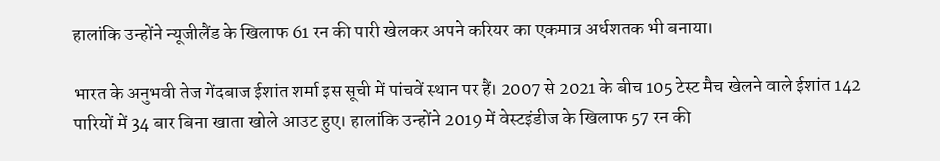हालांकि उन्होंने न्यूजीलैंड के खिलाफ 61 रन की पारी खेलकर अपने करियर का एकमात्र अर्धशतक भी बनाया।

भारत के अनुभवी तेज गेंदबाज ईशांत शर्मा इस सूची में पांचवें स्थान पर हैं। 2007 से 2021 के बीच 105 टेस्ट मैच खेलने वाले ईशांत 142 पारियों में 34 बार बिना खाता खोले आउट हुए। हालांकि उन्होंने 2019 में वेस्टइंडीज के खिलाफ 57 रन की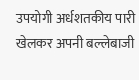उपयोगी अर्धशतकीय पारी खेलकर अपनी बल्लेबाजी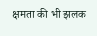क्षमता की भी झलक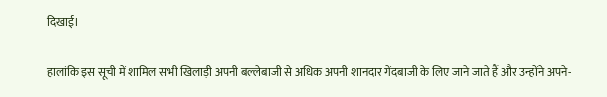दिखाई।

हालांकि इस सूची में शामिल सभी खिलाड़ी अपनी बल्लेबाजी से अधिक अपनी शानदार गेंदबाजी के लिए जाने जाते हैं और उन्होंने अपने-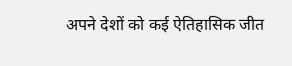अपने देशों को कई ऐतिहासिक जीत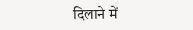दिलाने में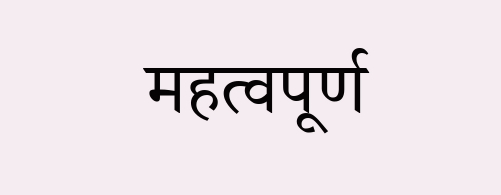महत्वपूर्ण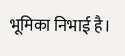भूमिका निभाई है।